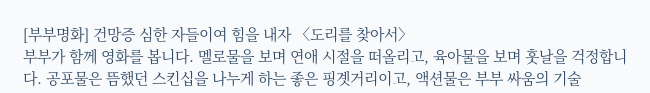[부부명화] 건망증 심한 자들이여 힘을 내자 〈도리를 찾아서〉
부부가 함께 영화를 봅니다. 멜로물을 보며 연애 시절을 떠올리고, 육아물을 보며 훗날을 걱정합니다. 공포물은 뜸했던 스킨십을 나누게 하는 좋은 핑곗거리이고, 액션물은 부부 싸움의 기술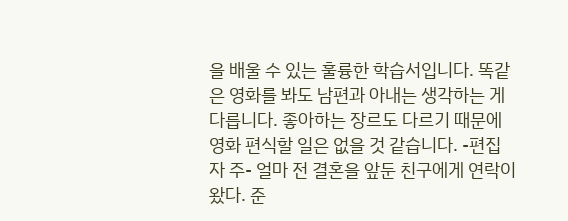을 배울 수 있는 훌륭한 학습서입니다. 똑같은 영화를 봐도 남편과 아내는 생각하는 게 다릅니다. 좋아하는 장르도 다르기 때문에 영화 편식할 일은 없을 것 같습니다. -편집자 주- 얼마 전 결혼을 앞둔 친구에게 연락이 왔다. 준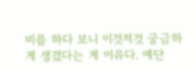비를 하다 보니 이것저것 궁금하게 생겼다는 게 이유다. 예단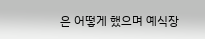은 어떻게 했으며 예식장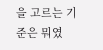을 고르는 기준은 뭐였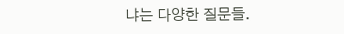냐는 다양한 질문들.